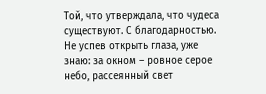Той, что утверждала, что чудеса существуют. С благодарностью. Не успев открыть глаза, уже знаю: за окном – ровное серое небо, рассеянный свет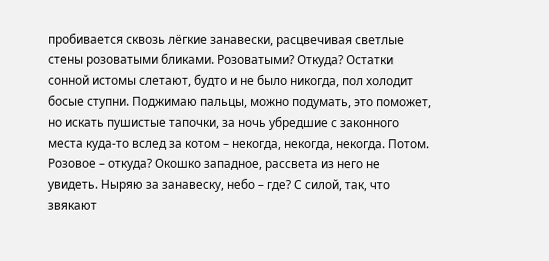пробивается сквозь лёгкие занавески, расцвечивая светлые стены розоватыми бликами. Розоватыми? Откуда? Остатки сонной истомы слетают, будто и не было никогда, пол холодит босые ступни. Поджимаю пальцы, можно подумать, это поможет, но искать пушистые тапочки, за ночь убредшие с законного места куда-то вслед за котом – некогда, некогда, некогда. Потом. Розовое – откуда? Окошко западное, рассвета из него не увидеть. Ныряю за занавеску, небо – где? С силой, так, что звякают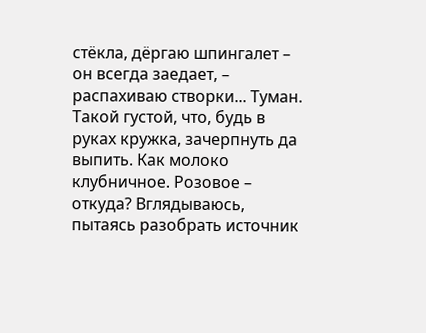стёкла, дёргаю шпингалет – он всегда заедает, – распахиваю створки... Туман. Такой густой, что, будь в руках кружка, зачерпнуть да выпить. Как молоко клубничное. Розовое – откуда? Вглядываюсь, пытаясь разобрать источник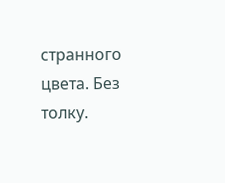странного цвета. Без толку.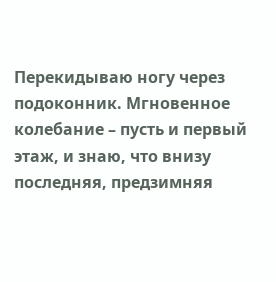Перекидываю ногу через подоконник. Мгновенное колебание – пусть и первый этаж, и знаю, что внизу последняя, предзимняя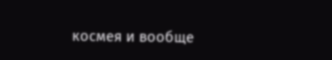космея и вообще